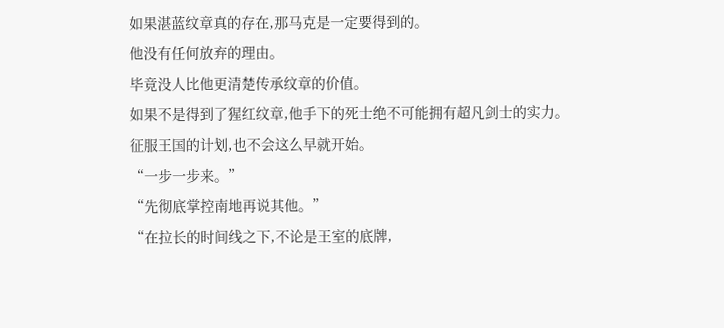如果湛蓝纹章真的存在,那马克是一定要得到的。
他没有任何放弃的理由。
毕竟没人比他更清楚传承纹章的价值。
如果不是得到了猩红纹章,他手下的死士绝不可能拥有超凡剑士的实力。
征服王国的计划,也不会这么早就开始。
“一步一步来。”
“先彻底掌控南地再说其他。”
“在拉长的时间线之下,不论是王室的底牌,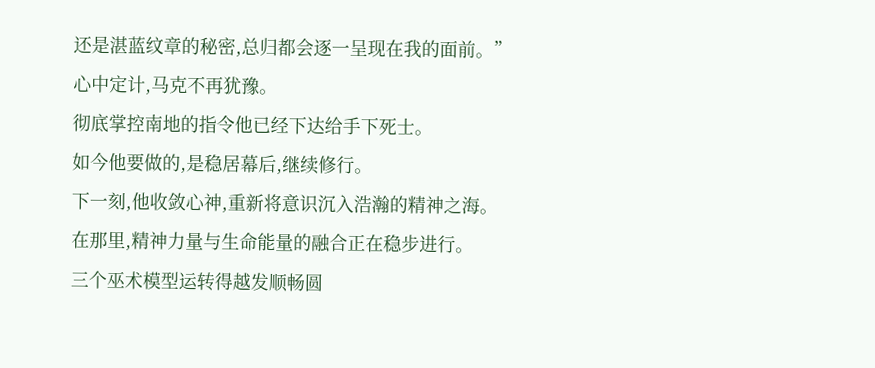还是湛蓝纹章的秘密,总归都会逐一呈现在我的面前。”
心中定计,马克不再犹豫。
彻底掌控南地的指令他已经下达给手下死士。
如今他要做的,是稳居幕后,继续修行。
下一刻,他收敛心神,重新将意识沉入浩瀚的精神之海。
在那里,精神力量与生命能量的融合正在稳步进行。
三个巫术模型运转得越发顺畅圆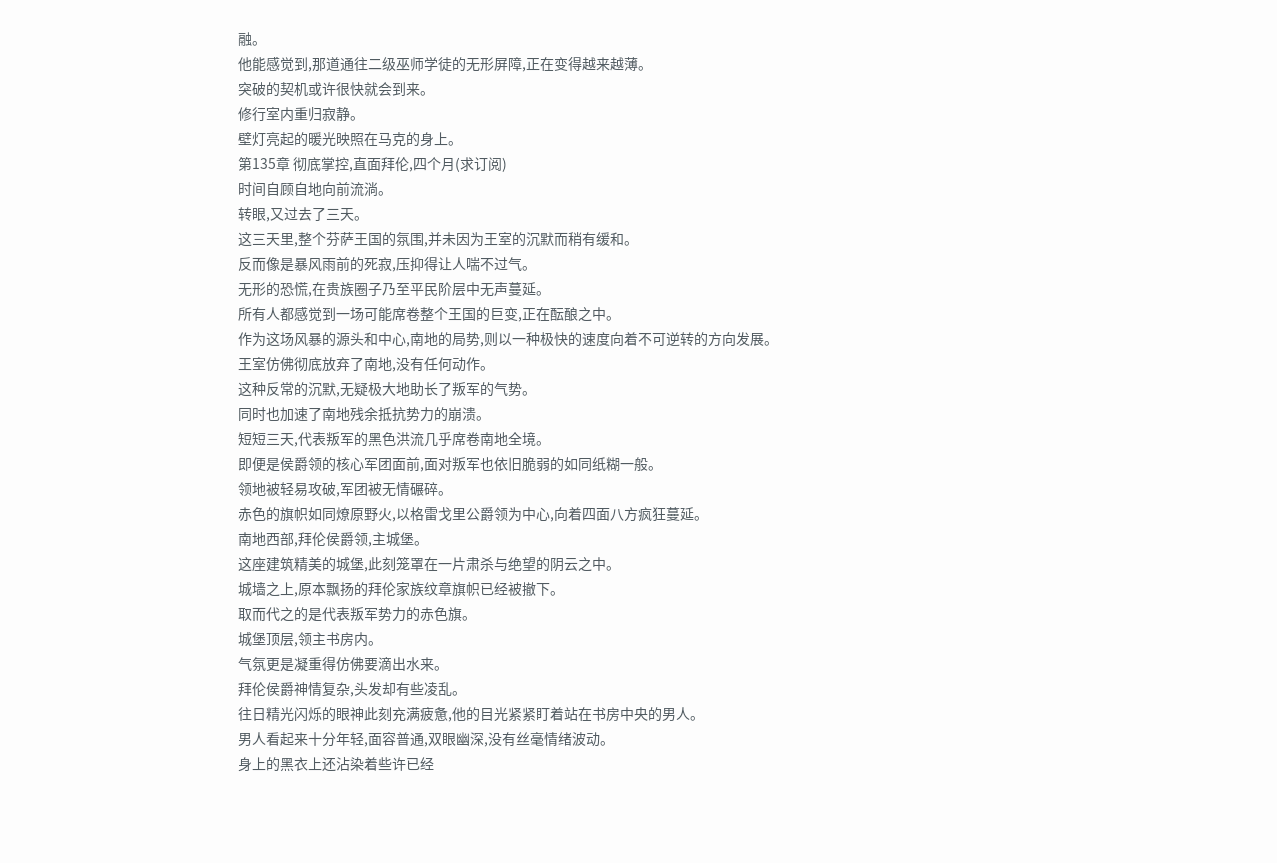融。
他能感觉到,那道通往二级巫师学徒的无形屏障,正在变得越来越薄。
突破的契机或许很快就会到来。
修行室内重归寂静。
壁灯亮起的暖光映照在马克的身上。
第135章 彻底掌控,直面拜伦,四个月(求订阅)
时间自顾自地向前流淌。
转眼,又过去了三天。
这三天里,整个芬萨王国的氛围,并未因为王室的沉默而稍有缓和。
反而像是暴风雨前的死寂,压抑得让人喘不过气。
无形的恐慌,在贵族圈子乃至平民阶层中无声蔓延。
所有人都感觉到一场可能席卷整个王国的巨变,正在酝酿之中。
作为这场风暴的源头和中心,南地的局势,则以一种极快的速度向着不可逆转的方向发展。
王室仿佛彻底放弃了南地,没有任何动作。
这种反常的沉默,无疑极大地助长了叛军的气势。
同时也加速了南地残余抵抗势力的崩溃。
短短三天,代表叛军的黑色洪流几乎席卷南地全境。
即便是侯爵领的核心军团面前,面对叛军也依旧脆弱的如同纸糊一般。
领地被轻易攻破,军团被无情碾碎。
赤色的旗帜如同燎原野火,以格雷戈里公爵领为中心,向着四面八方疯狂蔓延。
南地西部,拜伦侯爵领,主城堡。
这座建筑精美的城堡,此刻笼罩在一片肃杀与绝望的阴云之中。
城墙之上,原本飘扬的拜伦家族纹章旗帜已经被撤下。
取而代之的是代表叛军势力的赤色旗。
城堡顶层,领主书房内。
气氛更是凝重得仿佛要滴出水来。
拜伦侯爵神情复杂,头发却有些凌乱。
往日精光闪烁的眼神此刻充满疲惫,他的目光紧紧盯着站在书房中央的男人。
男人看起来十分年轻,面容普通,双眼幽深,没有丝毫情绪波动。
身上的黑衣上还沾染着些许已经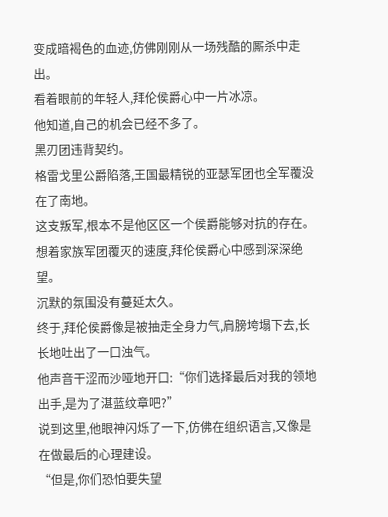变成暗褐色的血迹,仿佛刚刚从一场残酷的厮杀中走出。
看着眼前的年轻人,拜伦侯爵心中一片冰凉。
他知道,自己的机会已经不多了。
黑刃团违背契约。
格雷戈里公爵陷落,王国最精锐的亚瑟军团也全军覆没在了南地。
这支叛军,根本不是他区区一个侯爵能够对抗的存在。
想着家族军团覆灭的速度,拜伦侯爵心中感到深深绝望。
沉默的氛围没有蔓延太久。
终于,拜伦侯爵像是被抽走全身力气,肩膀垮塌下去,长长地吐出了一口浊气。
他声音干涩而沙哑地开口:“你们选择最后对我的领地出手,是为了湛蓝纹章吧?”
说到这里,他眼神闪烁了一下,仿佛在组织语言,又像是在做最后的心理建设。
“但是,你们恐怕要失望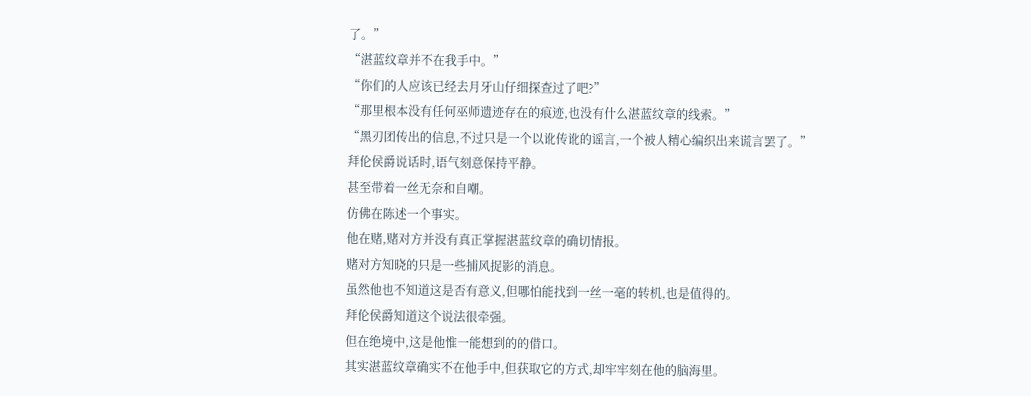了。”
“湛蓝纹章并不在我手中。”
“你们的人应该已经去月牙山仔细探查过了吧?”
“那里根本没有任何巫师遗迹存在的痕迹,也没有什么湛蓝纹章的线索。”
“黑刃团传出的信息,不过只是一个以讹传讹的谣言,一个被人精心编织出来谎言罢了。”
拜伦侯爵说话时,语气刻意保持平静。
甚至带着一丝无奈和自嘲。
仿佛在陈述一个事实。
他在赌,赌对方并没有真正掌握湛蓝纹章的确切情报。
赌对方知晓的只是一些捕风捉影的消息。
虽然他也不知道这是否有意义,但哪怕能找到一丝一毫的转机,也是值得的。
拜伦侯爵知道这个说法很牵强。
但在绝境中,这是他惟一能想到的的借口。
其实湛蓝纹章确实不在他手中,但获取它的方式,却牢牢刻在他的脑海里。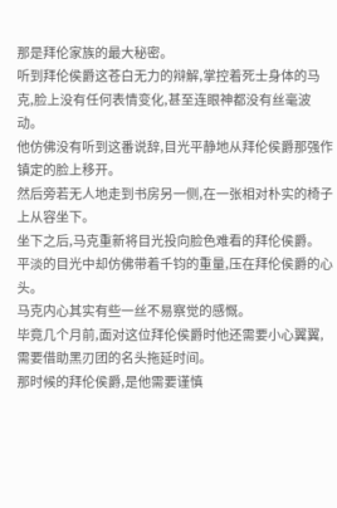那是拜伦家族的最大秘密。
听到拜伦侯爵这苍白无力的辩解,掌控着死士身体的马克,脸上没有任何表情变化,甚至连眼神都没有丝毫波动。
他仿佛没有听到这番说辞,目光平静地从拜伦侯爵那强作镇定的脸上移开。
然后旁若无人地走到书房另一侧,在一张相对朴实的椅子上从容坐下。
坐下之后,马克重新将目光投向脸色难看的拜伦侯爵。
平淡的目光中却仿佛带着千钧的重量,压在拜伦侯爵的心头。
马克内心其实有些一丝不易察觉的感慨。
毕竟几个月前,面对这位拜伦侯爵时他还需要小心翼翼,需要借助黑刃团的名头拖延时间。
那时候的拜伦侯爵,是他需要谨慎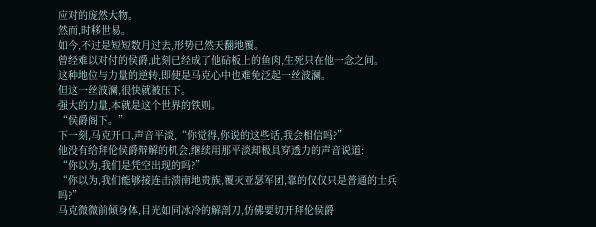应对的庞然大物。
然而,时移世易。
如今,不过是短短数月过去,形势已然天翻地覆。
曾经难以对付的侯爵,此刻已经成了他砧板上的鱼肉,生死只在他一念之间。
这种地位与力量的逆转,即使是马克心中也难免泛起一丝波澜。
但这一丝波澜,很快就被压下。
强大的力量,本就是这个世界的铁则。
“侯爵阁下。”
下一刻,马克开口,声音平淡,“你觉得,你说的这些话,我会相信吗?”
他没有给拜伦侯爵辩解的机会,继续用那平淡却极具穿透力的声音说道:
“你以为,我们是凭空出现的吗?”
“你以为,我们能够接连击溃南地贵族,覆灭亚瑟军团,靠的仅仅只是普通的士兵吗?”
马克微微前倾身体,目光如同冰冷的解剖刀,仿佛要切开拜伦侯爵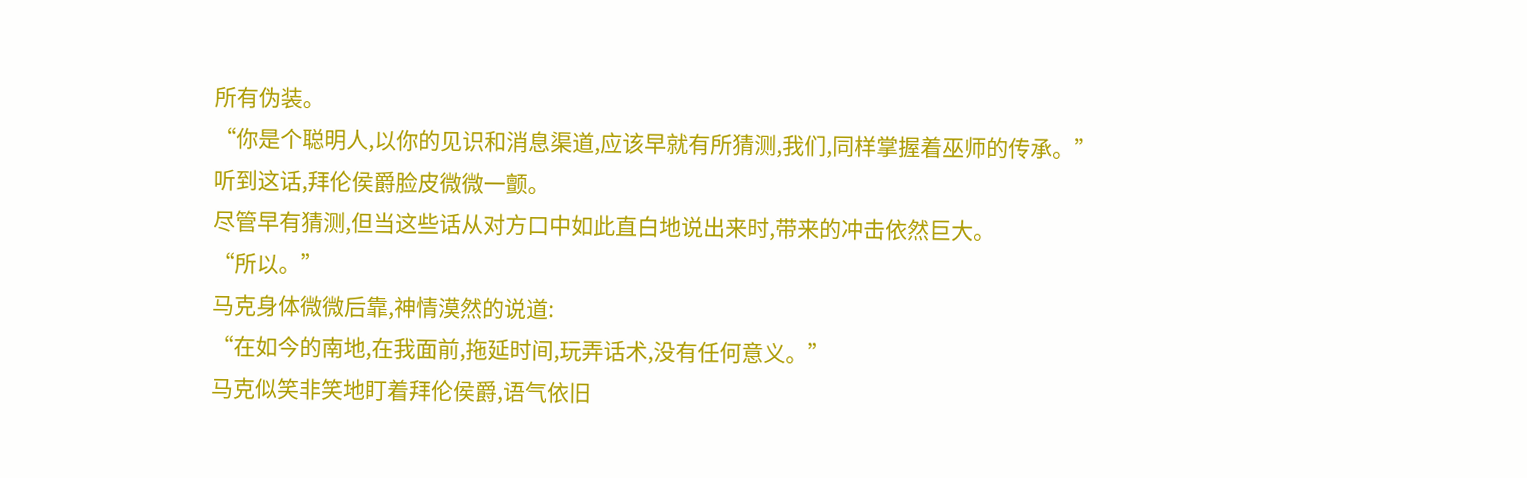所有伪装。
“你是个聪明人,以你的见识和消息渠道,应该早就有所猜测,我们,同样掌握着巫师的传承。”
听到这话,拜伦侯爵脸皮微微一颤。
尽管早有猜测,但当这些话从对方口中如此直白地说出来时,带来的冲击依然巨大。
“所以。”
马克身体微微后靠,神情漠然的说道:
“在如今的南地,在我面前,拖延时间,玩弄话术,没有任何意义。”
马克似笑非笑地盯着拜伦侯爵,语气依旧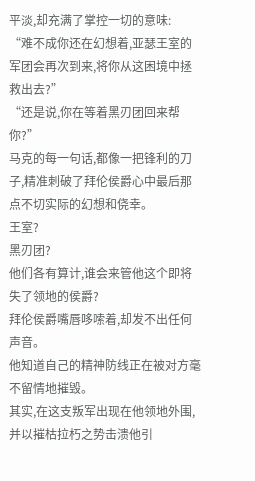平淡,却充满了掌控一切的意味:
“难不成你还在幻想着,亚瑟王室的军团会再次到来,将你从这困境中拯救出去?”
“还是说,你在等着黑刃团回来帮你?”
马克的每一句话,都像一把锋利的刀子,精准刺破了拜伦侯爵心中最后那点不切实际的幻想和侥幸。
王室?
黑刃团?
他们各有算计,谁会来管他这个即将失了领地的侯爵?
拜伦侯爵嘴唇哆嗦着,却发不出任何声音。
他知道自己的精神防线正在被对方毫不留情地摧毁。
其实,在这支叛军出现在他领地外围,并以摧枯拉朽之势击溃他引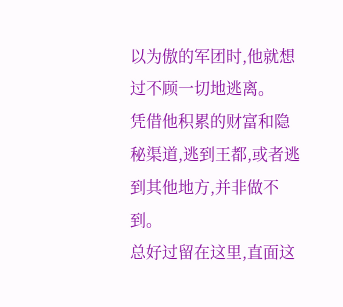以为傲的军团时,他就想过不顾一切地逃离。
凭借他积累的财富和隐秘渠道,逃到王都,或者逃到其他地方,并非做不到。
总好过留在这里,直面这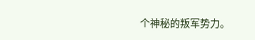个神秘的叛军势力。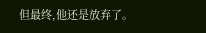但最终,他还是放弃了。